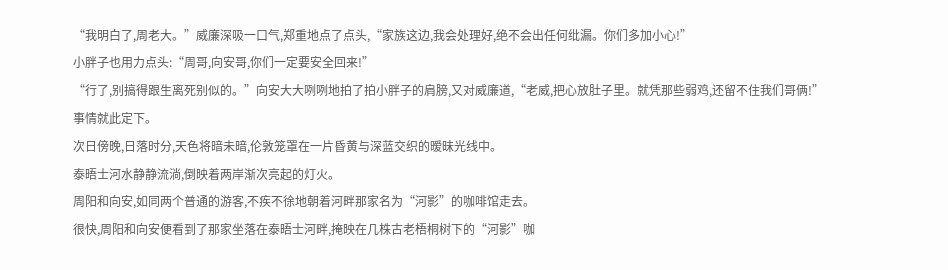“我明白了,周老大。”威廉深吸一口气,郑重地点了点头,“家族这边,我会处理好,绝不会出任何纰漏。你们多加小心!”
小胖子也用力点头:“周哥,向安哥,你们一定要安全回来!”
“行了,别搞得跟生离死别似的。”向安大大咧咧地拍了拍小胖子的肩膀,又对威廉道,“老威,把心放肚子里。就凭那些弱鸡,还留不住我们哥俩!”
事情就此定下。
次日傍晚,日落时分,天色将暗未暗,伦敦笼罩在一片昏黄与深蓝交织的暧昧光线中。
泰晤士河水静静流淌,倒映着两岸渐次亮起的灯火。
周阳和向安,如同两个普通的游客,不疾不徐地朝着河畔那家名为“河影”的咖啡馆走去。
很快,周阳和向安便看到了那家坐落在泰晤士河畔,掩映在几株古老梧桐树下的“河影”咖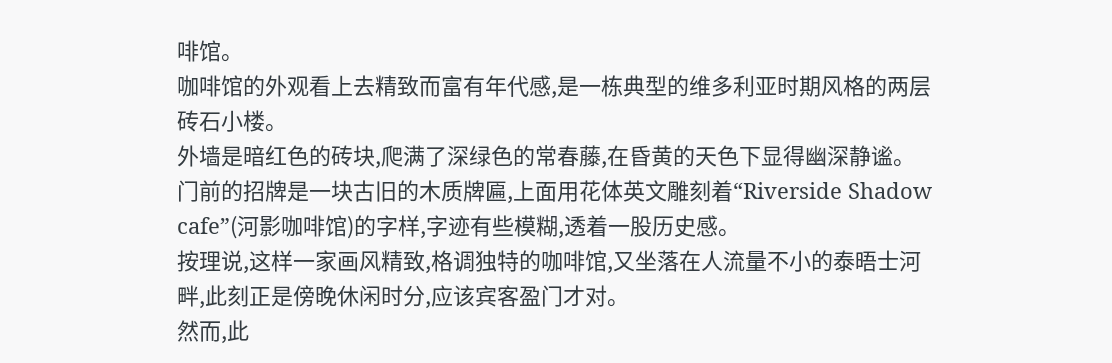啡馆。
咖啡馆的外观看上去精致而富有年代感,是一栋典型的维多利亚时期风格的两层砖石小楼。
外墙是暗红色的砖块,爬满了深绿色的常春藤,在昏黄的天色下显得幽深静谧。
门前的招牌是一块古旧的木质牌匾,上面用花体英文雕刻着“Riverside Shadow cafe”(河影咖啡馆)的字样,字迹有些模糊,透着一股历史感。
按理说,这样一家画风精致,格调独特的咖啡馆,又坐落在人流量不小的泰晤士河畔,此刻正是傍晚休闲时分,应该宾客盈门才对。
然而,此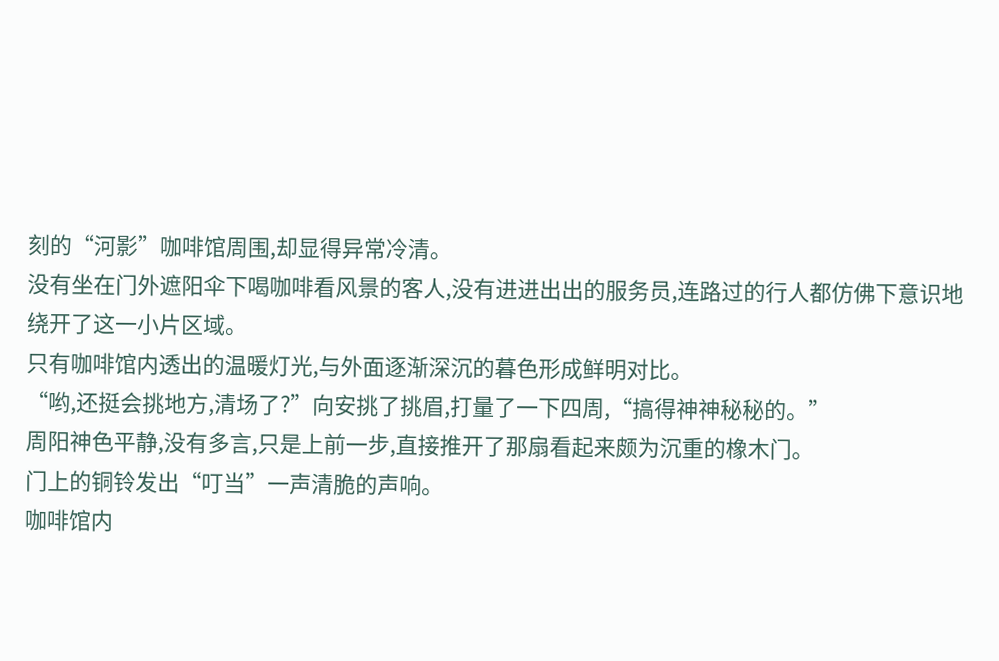刻的“河影”咖啡馆周围,却显得异常冷清。
没有坐在门外遮阳伞下喝咖啡看风景的客人,没有进进出出的服务员,连路过的行人都仿佛下意识地绕开了这一小片区域。
只有咖啡馆内透出的温暖灯光,与外面逐渐深沉的暮色形成鲜明对比。
“哟,还挺会挑地方,清场了?”向安挑了挑眉,打量了一下四周,“搞得神神秘秘的。”
周阳神色平静,没有多言,只是上前一步,直接推开了那扇看起来颇为沉重的橡木门。
门上的铜铃发出“叮当”一声清脆的声响。
咖啡馆内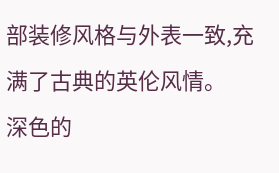部装修风格与外表一致,充满了古典的英伦风情。
深色的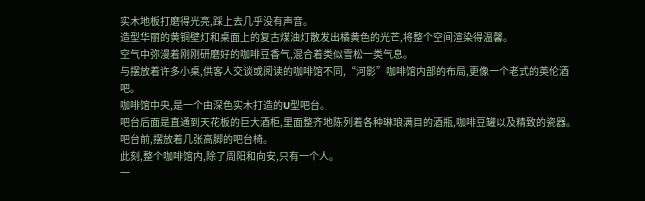实木地板打磨得光亮,踩上去几乎没有声音。
造型华丽的黄铜壁灯和桌面上的复古煤油灯散发出橘黄色的光芒,将整个空间渲染得温馨。
空气中弥漫着刚刚研磨好的咖啡豆香气,混合着类似雪松一类气息。
与摆放着许多小桌,供客人交谈或阅读的咖啡馆不同,“河影”咖啡馆内部的布局,更像一个老式的英伦酒吧。
咖啡馆中央,是一个由深色实木打造的U型吧台。
吧台后面是直通到天花板的巨大酒柜,里面整齐地陈列着各种琳琅满目的酒瓶,咖啡豆罐以及精致的瓷器。
吧台前,摆放着几张高脚的吧台椅。
此刻,整个咖啡馆内,除了周阳和向安,只有一个人。
一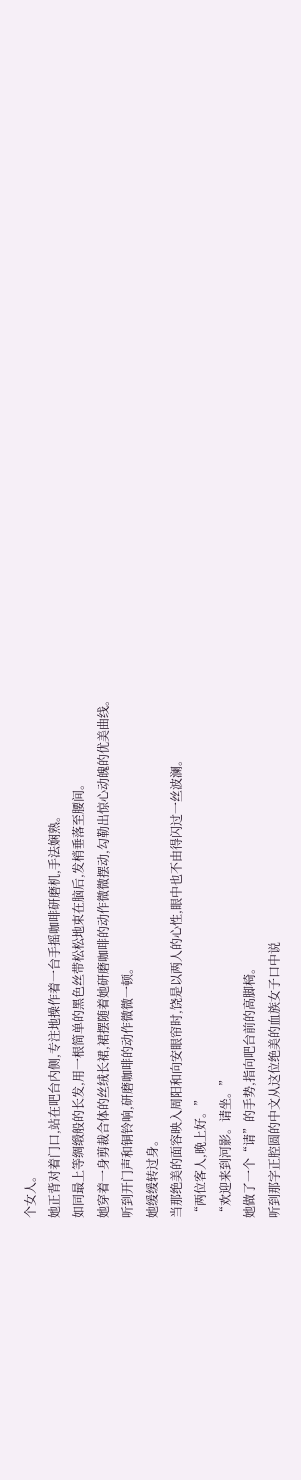个女人。
她正背对着门口,站在吧台内侧,专注地操作着一台手摇咖啡研磨机,手法娴熟。
如同最上等绸缎般的长发,用一根简单的黑色丝带松松地束在脑后,发梢垂落至腰间。
她穿着一身剪裁合体的丝绒长裙,裙摆随着她研磨咖啡的动作微微摆动,勾勒出惊心动魄的优美曲线。
听到开门声和铜铃响,研磨咖啡的动作微微一顿。
她缓缓转过身。
当那绝美的面容映入周阳和向安眼帘时,饶是以两人的心性,眼中也不由得闪过一丝波澜。
“两位客人,晚上好。”
“欢迎来到河影。请坐。”
她做了一个“请”的手势,指向吧台前的高脚椅。
听到那字正腔圆的中文从这位绝美的血族女子口中说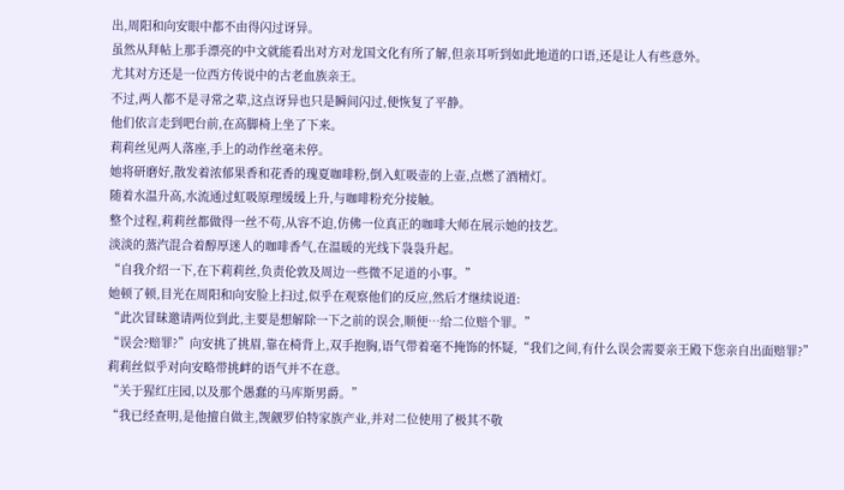出,周阳和向安眼中都不由得闪过讶异。
虽然从拜帖上那手漂亮的中文就能看出对方对龙国文化有所了解,但亲耳听到如此地道的口语,还是让人有些意外。
尤其对方还是一位西方传说中的古老血族亲王。
不过,两人都不是寻常之辈,这点讶异也只是瞬间闪过,便恢复了平静。
他们依言走到吧台前,在高脚椅上坐了下来。
莉莉丝见两人落座,手上的动作丝毫未停。
她将研磨好,散发着浓郁果香和花香的瑰夏咖啡粉,倒入虹吸壶的上壶,点燃了酒精灯。
随着水温升高,水流通过虹吸原理缓缓上升,与咖啡粉充分接触。
整个过程,莉莉丝都做得一丝不苟,从容不迫,仿佛一位真正的咖啡大师在展示她的技艺。
淡淡的蒸汽混合着醇厚迷人的咖啡香气,在温暖的光线下袅袅升起。
“自我介绍一下,在下莉莉丝,负责伦敦及周边一些微不足道的小事。”
她顿了顿,目光在周阳和向安脸上扫过,似乎在观察他们的反应,然后才继续说道:
“此次冒昧邀请两位到此,主要是想解除一下之前的误会,顺便…给二位赔个罪。”
“误会?赔罪?”向安挑了挑眉,靠在椅背上,双手抱胸,语气带着毫不掩饰的怀疑,“我们之间,有什么误会需要亲王殿下您亲自出面赔罪?”
莉莉丝似乎对向安略带挑衅的语气并不在意。
“关于猩红庄园,以及那个愚蠢的马库斯男爵。”
“我已经查明,是他擅自做主,觊觎罗伯特家族产业,并对二位使用了极其不敬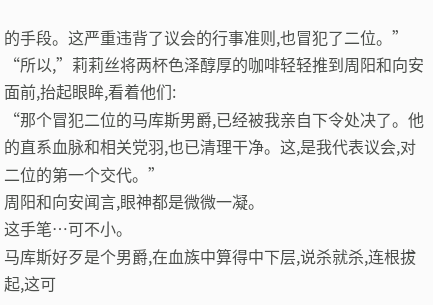的手段。这严重违背了议会的行事准则,也冒犯了二位。”
“所以,”莉莉丝将两杯色泽醇厚的咖啡轻轻推到周阳和向安面前,抬起眼眸,看着他们:
“那个冒犯二位的马库斯男爵,已经被我亲自下令处决了。他的直系血脉和相关党羽,也已清理干净。这,是我代表议会,对二位的第一个交代。”
周阳和向安闻言,眼神都是微微一凝。
这手笔…可不小。
马库斯好歹是个男爵,在血族中算得中下层,说杀就杀,连根拔起,这可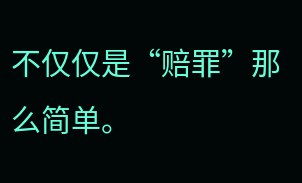不仅仅是“赔罪”那么简单。